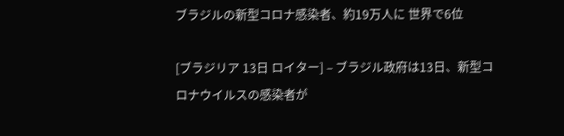ブラジルの新型コロナ感染者、約19万人に 世界で6位

[ブラジリア 13日 ロイター] – ブラジル政府は13日、新型コロナウイルスの感染者が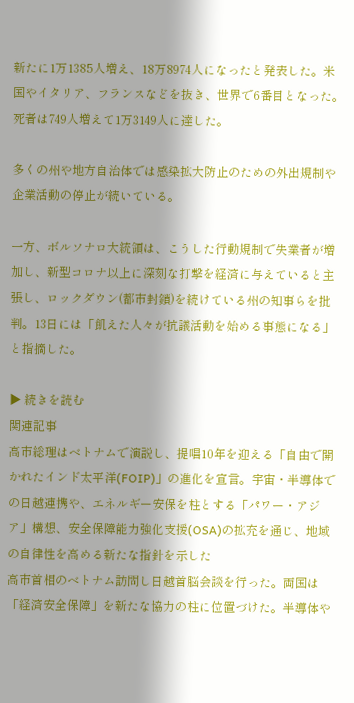新たに1万1385人増え、18万8974人になったと発表した。米国やイタリア、フランスなどを抜き、世界で6番目となった。死者は749人増えて1万3149人に達した。

多くの州や地方自治体では感染拡大防止のための外出規制や企業活動の停止が続いている。

一方、ボルソナロ大統領は、こうした行動規制で失業者が増加し、新型コロナ以上に深刻な打撃を経済に与えていると主張し、ロックダウン(都市封鎖)を続けている州の知事らを批判。13日には「飢えた人々が抗議活動を始める事態になる」と指摘した。

▶ 続きを読む
関連記事
高市総理はベトナムで演説し、提唱10年を迎える「自由で開かれたインド太平洋(FOIP)」の進化を宣言。宇宙・半導体での日越連携や、エネルギー安保を柱とする「パワー・アジア」構想、安全保障能力強化支援(OSA)の拡充を通じ、地域の自律性を高める新たな指針を示した
高市首相のベトナム訪問し日越首脳会談を行った。両国は「経済安全保障」を新たな協力の柱に位置づけた。半導体や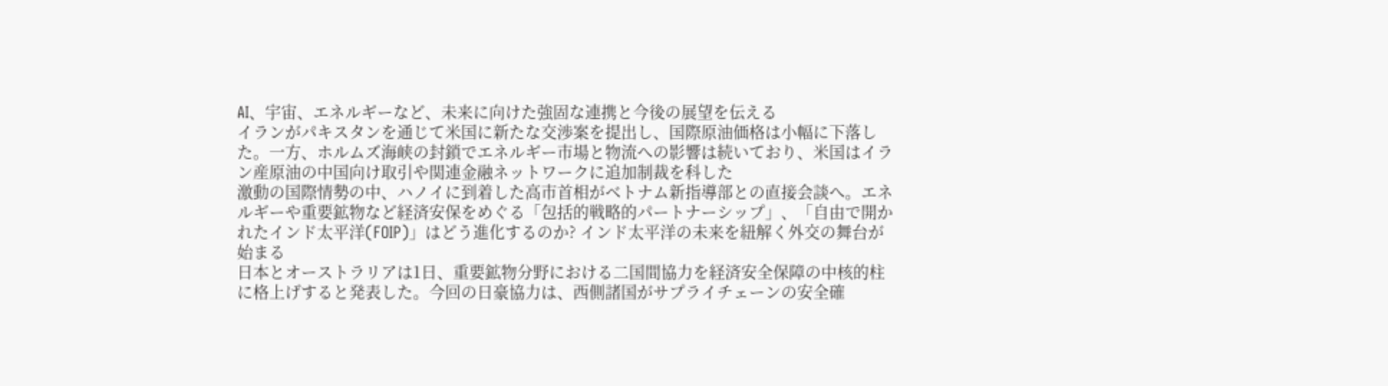AI、宇宙、エネルギーなど、未来に向けた強固な連携と今後の展望を伝える
イランがパキスタンを通じて米国に新たな交渉案を提出し、国際原油価格は小幅に下落した。一方、ホルムズ海峡の封鎖でエネルギー市場と物流への影響は続いており、米国はイラン産原油の中国向け取引や関連金融ネットワークに追加制裁を科した
激動の国際情勢の中、ハノイに到着した高市首相がベトナム新指導部との直接会談へ。エネルギーや重要鉱物など経済安保をめぐる「包括的戦略的パートナーシップ」、「自由で開かれたインド太平洋(FOIP)」はどう進化するのか? インド太平洋の未来を紐解く外交の舞台が始まる
日本とオーストラリアは1日、重要鉱物分野における二国間協力を経済安全保障の中核的柱に格上げすると発表した。今回の日豪協力は、西側諸国がサプライチェーンの安全確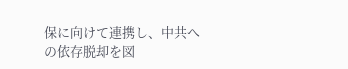保に向けて連携し、中共への依存脱却を図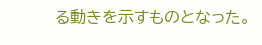る動きを示すものとなった。